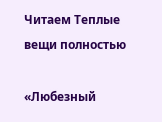Читаем Теплые вещи полностью

«Любезный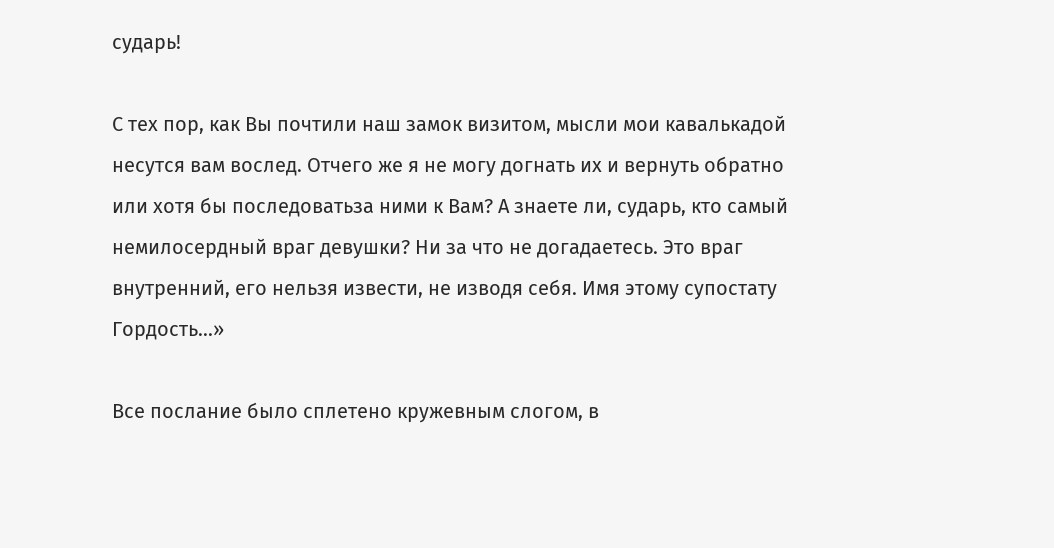сударь!

С тех пор, как Вы почтили наш замок визитом, мысли мои кавалькадой несутся вам вослед. Отчего же я не могу догнать их и вернуть обратно или хотя бы последоватьза ними к Вам? А знаете ли, сударь, кто самый немилосердный враг девушки? Ни за что не догадаетесь. Это враг внутренний, его нельзя извести, не изводя себя. Имя этому супостату Гордость...»

Все послание было сплетено кружевным слогом, в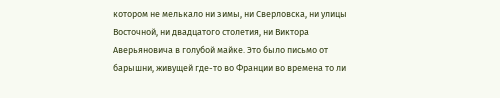котором не мелькало ни зимы, ни Сверловска, ни улицы Восточной, ни двадцатого столетия, ни Виктора Аверьяновича в голубой майке. Это было письмо от барышни, живущей где-то во Франции во времена то ли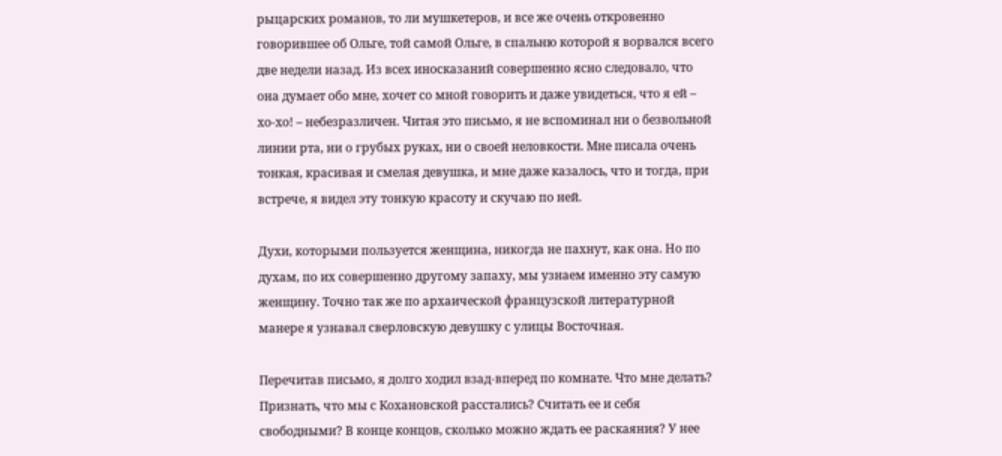рыцарских романов, то ли мушкетеров, и все же очень откровенно говорившее об Ольге, той самой Ольге, в спальню которой я ворвался всего две недели назад. Из всех иносказаний совершенно ясно следовало, что она думает обо мне, хочет со мной говорить и даже увидеться, что я ей – хо-хо! – небезразличен. Читая это письмо, я не вспоминал ни о безвольной линии рта, ни о грубых руках, ни о своей неловкости. Мне писала очень тонкая, красивая и смелая девушка, и мне даже казалось, что и тогда, при встрече, я видел эту тонкую красоту и скучаю по ней.

Духи, которыми пользуется женщина, никогда не пахнут, как она. Но по духам, по их совершенно другому запаху, мы узнаем именно эту самую женщину. Точно так же по архаической французской литературной манере я узнавал сверловскую девушку с улицы Восточная.

Перечитав письмо, я долго ходил взад-вперед по комнате. Что мне делать? Признать, что мы с Кохановской расстались? Считать ее и себя свободными? В конце концов, сколько можно ждать ее раскаяния? У нее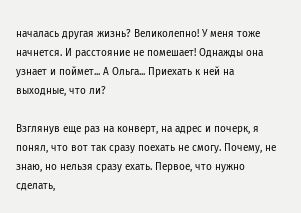началась другая жизнь? Великолепно! У меня тоже начнется. И расстояние не помешает! Однажды она узнает и поймет... А Ольга... Приехать к ней на выходные, что ли?

Взглянув еще раз на конверт, на адрес и почерк, я понял, что вот так сразу поехать не смогу. Почему, не знаю, но нельзя сразу ехать. Первое, что нужно сделать,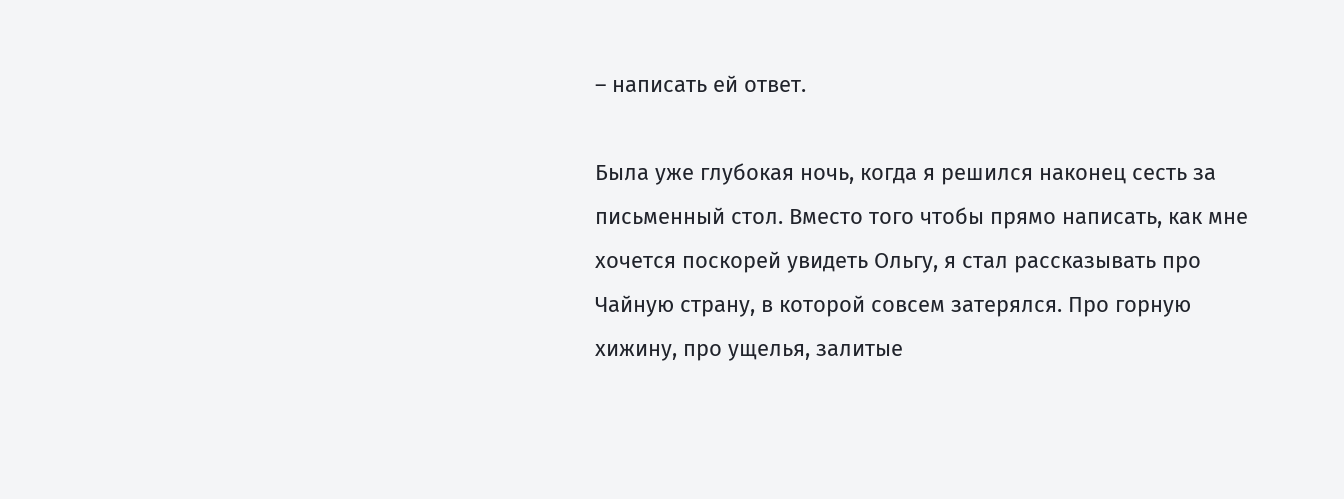– написать ей ответ.

Была уже глубокая ночь, когда я решился наконец сесть за письменный стол. Вместо того чтобы прямо написать, как мне хочется поскорей увидеть Ольгу, я стал рассказывать про Чайную страну, в которой совсем затерялся. Про горную хижину, про ущелья, залитые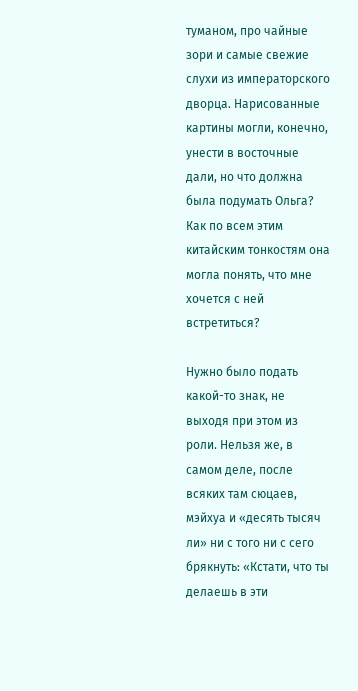туманом, про чайные зори и самые свежие слухи из императорского дворца. Нарисованные картины могли, конечно, унести в восточные дали, но что должна была подумать Ольга? Как по всем этим китайским тонкостям она могла понять, что мне хочется с ней встретиться?

Нужно было подать какой-то знак, не выходя при этом из роли. Нельзя же, в самом деле, после всяких там сюцаев, мэйхуа и «десять тысяч ли» ни с того ни с сего брякнуть: «Кстати, что ты делаешь в эти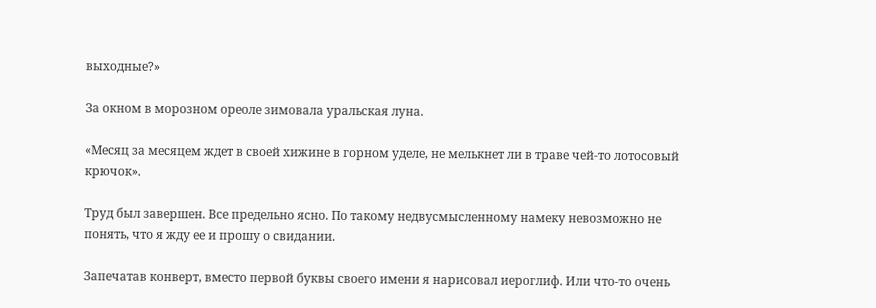выходные?»

За окном в морозном ореоле зимовала уральская луна.

«Месяц за месяцем ждет в своей хижине в горном уделе, не мелькнет ли в траве чей-то лотосовый крючок».

Труд был завершен. Все предельно ясно. По такому недвусмысленному намеку невозможно не понять, что я жду ее и прошу о свидании.

Запечатав конверт, вместо первой буквы своего имени я нарисовал иероглиф. Или что-то очень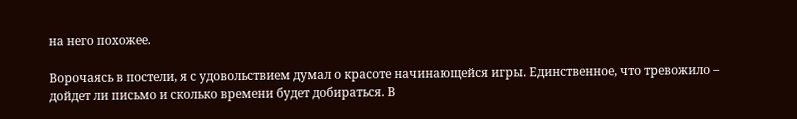на него похожее.

Ворочаясь в постели, я с удовольствием думал о красоте начинающейся игры. Единственное, что тревожило – дойдет ли письмо и сколько времени будет добираться. В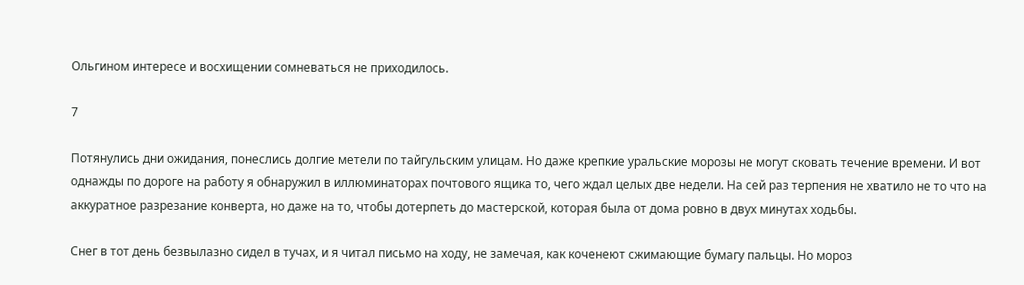Ольгином интересе и восхищении сомневаться не приходилось.

7

Потянулись дни ожидания, понеслись долгие метели по тайгульским улицам. Но даже крепкие уральские морозы не могут сковать течение времени. И вот однажды по дороге на работу я обнаружил в иллюминаторах почтового ящика то, чего ждал целых две недели. На сей раз терпения не хватило не то что на аккуратное разрезание конверта, но даже на то, чтобы дотерпеть до мастерской, которая была от дома ровно в двух минутах ходьбы.

Снег в тот день безвылазно сидел в тучах, и я читал письмо на ходу, не замечая, как коченеют сжимающие бумагу пальцы. Но мороз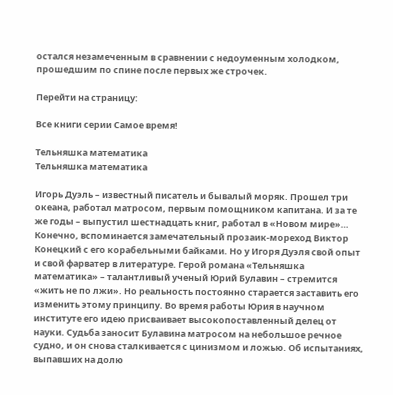остался незамеченным в сравнении с недоуменным холодком, прошедшим по спине после первых же строчек.

Перейти на страницу:

Все книги серии Самое время!

Тельняшка математика
Тельняшка математика

Игорь Дуэль – известный писатель и бывалый моряк. Прошел три океана, работал матросом, первым помощником капитана. И за те же годы – выпустил шестнадцать книг, работал в «Новом мире»… Конечно, вспоминается замечательный прозаик-мореход Виктор Конецкий с его корабельными байками. Но у Игоря Дуэля свой опыт и свой фарватер в литературе. Герой романа «Тельняшка математика» – талантливый ученый Юрий Булавин – стремится «жить не по лжи». Но реальность постоянно старается заставить его изменить этому принципу. Во время работы Юрия в научном институте его идею присваивает высокопоставленный делец от науки. Судьба заносит Булавина матросом на небольшое речное судно, и он снова сталкивается с цинизмом и ложью. Об испытаниях, выпавших на долю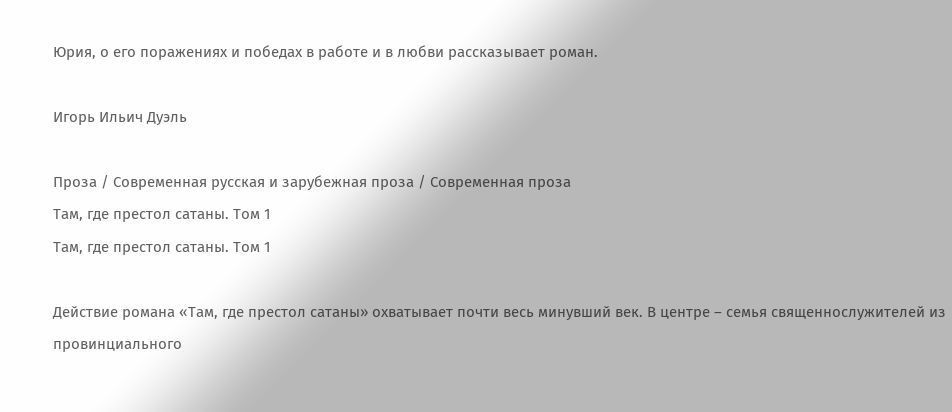Юрия, о его поражениях и победах в работе и в любви рассказывает роман.

Игорь Ильич Дуэль

Проза / Современная русская и зарубежная проза / Современная проза
Там, где престол сатаны. Том 1
Там, где престол сатаны. Том 1

Действие романа «Там, где престол сатаны» охватывает почти весь минувший век. В центре – семья священнослужителей из провинциального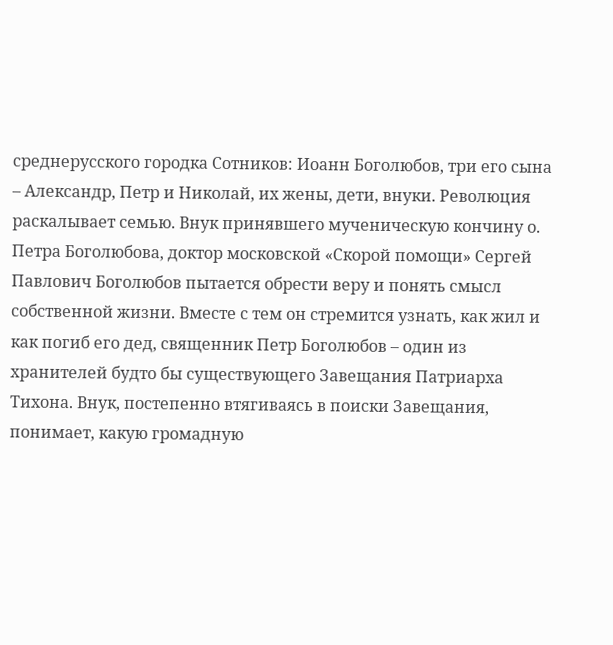среднерусского городка Сотников: Иоанн Боголюбов, три его сына – Александр, Петр и Николай, их жены, дети, внуки. Революция раскалывает семью. Внук принявшего мученическую кончину о. Петра Боголюбова, доктор московской «Скорой помощи» Сергей Павлович Боголюбов пытается обрести веру и понять смысл собственной жизни. Вместе с тем он стремится узнать, как жил и как погиб его дед, священник Петр Боголюбов – один из хранителей будто бы существующего Завещания Патриарха Тихона. Внук, постепенно втягиваясь в поиски Завещания, понимает, какую громадную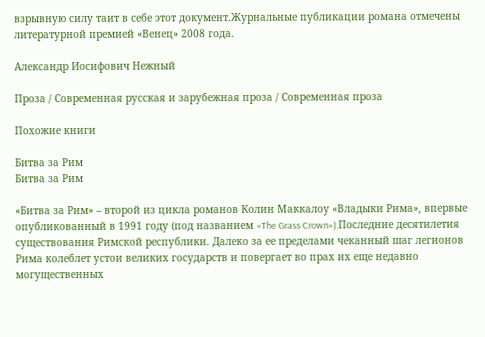взрывную силу таит в себе этот документ.Журнальные публикации романа отмечены литературной премией «Венец» 2008 года.

Александр Иосифович Нежный

Проза / Современная русская и зарубежная проза / Современная проза

Похожие книги

Битва за Рим
Битва за Рим

«Битва за Рим» – второй из цикла романов Колин Маккалоу «Владыки Рима», впервые опубликованный в 1991 году (под названием «The Grass Crown»).Последние десятилетия существования Римской республики. Далеко за ее пределами чеканный шаг легионов Рима колеблет устои великих государств и повергает во прах их еще недавно могущественных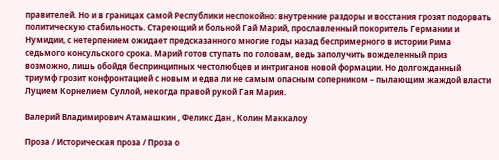правителей. Но и в границах самой Республики неспокойно: внутренние раздоры и восстания грозят подорвать политическую стабильность. Стареющий и больной Гай Марий, прославленный покоритель Германии и Нумидии, с нетерпением ожидает предсказанного многие годы назад беспримерного в истории Рима седьмого консульского срока. Марий готов ступать по головам, ведь заполучить вожделенный приз возможно, лишь обойдя беспринципных честолюбцев и интриганов новой формации. Но долгожданный триумф грозит конфронтацией с новым и едва ли не самым опасным соперником – пылающим жаждой власти Луцием Корнелием Суллой, некогда правой рукой Гая Мария.

Валерий Владимирович Атамашкин , Феликс Дан , Колин Маккалоу

Проза / Историческая проза / Проза о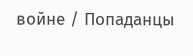войне / Попаданцы